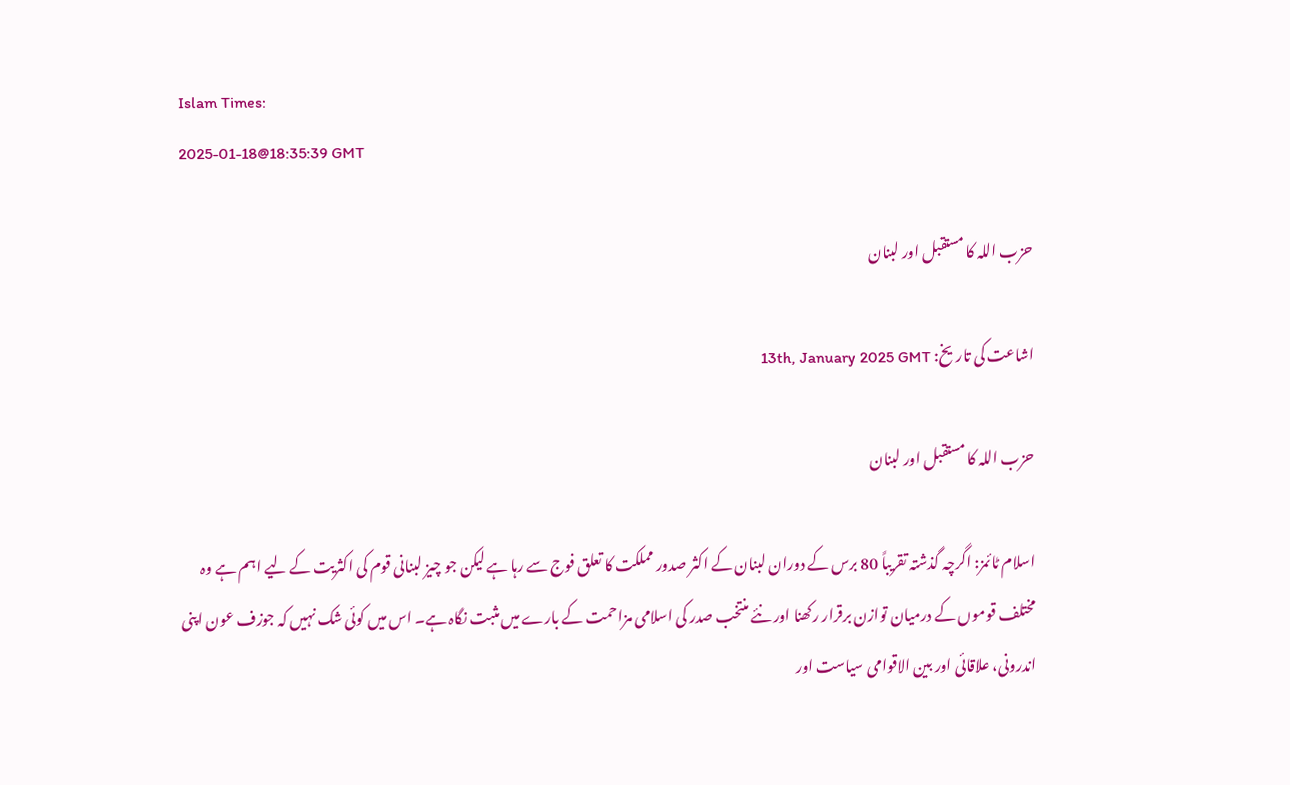Islam Times:
2025-01-18@18:35:39 GMT

حزب اللہ کا مستقبل اور لبنان

اشاعت کی تاریخ: 13th, January 2025 GMT

حزب اللہ کا مستقبل اور لبنان

اسلام ٹائمز: اگرچہ گذشتہ تقریباً 80 برس کے دوران لبنان کے اکثر صدور مملکت کا تعلق فوج سے رہا ہے لیکن جو چیز لبنانی قوم کی اکثریت کے لیے اہم ہے وہ مختلف قوموں کے درمیان توازن برقرار رکھنا اور نئے منتخب صدر کی اسلامی مزاحمت کے بارے میں مثبت نگاہ ہے۔ اس میں کوئی شک نہیں کہ جوزف عون اپنی اندرونی، علاقائی اور بین الاقوامی سیاست اور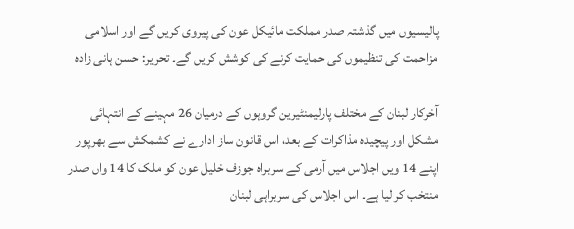پالیسیوں میں گذشتہ صدر مملکت مائیکل عون کی پیروی کریں گے اور اسلامی مزاحمت کی تنظیموں کی حمایت کرنے کی کوشش کریں گے۔ تحریر: حسن ہانی زادہ

آخرکار لبنان کے مختلف پارلیمنٹیرین گروہوں کے درمیان 26 مہینے کے انتہائی مشکل اور پیچیدہ مذاکرات کے بعد، اس قانون ساز ادارے نے کشمکش سے بھرپور اپنے 14 ویں اجلاس میں آرمی کے سربراہ جوزف خلیل عون کو ملک کا 14 واں صدر منتخب کر لیا ہے۔ اس اجلاس کی سربراہی لبنان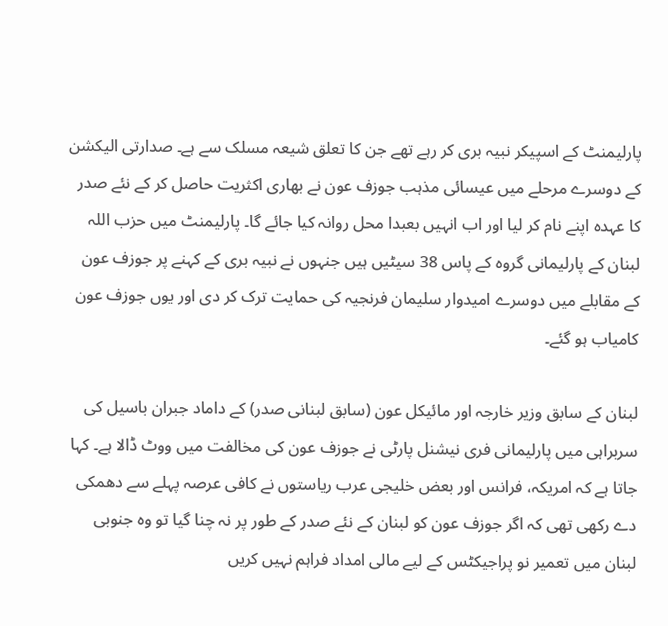پارلیمنٹ کے اسپیکر نبیہ بری کر رہے تھے جن کا تعلق شیعہ مسلک سے ہے۔ صدارتی الیکشن کے دوسرے مرحلے میں عیسائی مذہب جوزف عون نے بھاری اکثریت حاصل کر کے نئے صدر کا عہدہ اپنے نام کر لیا اور اب انہیں بعبدا محل روانہ کیا جائے گا۔ پارلیمنٹ میں حزب اللہ لبنان کے پارلیمانی گروہ کے پاس 38 سیٹیں ہیں جنہوں نے نبیہ بری کے کہنے پر جوزف عون کے مقابلے میں دوسرے امیدوار سلیمان فرنجیہ کی حمایت ترک کر دی اور یوں جوزف عون کامیاب ہو گئے۔

لبنان کے سابق وزیر خارجہ اور مائیکل عون (سابق لبنانی صدر) کے داماد جبران باسیل کی سربراہی میں پارلیمانی فری نیشنل پارٹی نے جوزف عون کی مخالفت میں ووٹ ڈالا ہے۔ کہا جاتا ہے کہ امریکہ، فرانس اور بعض خلیجی عرب ریاستوں نے کافی عرصہ پہلے سے دھمکی دے رکھی تھی کہ اگر جوزف عون کو لبنان کے نئے صدر کے طور پر نہ چنا گیا تو وہ جنوبی لبنان میں تعمیر نو پراجیکٹس کے لیے مالی امداد فراہم نہیں کریں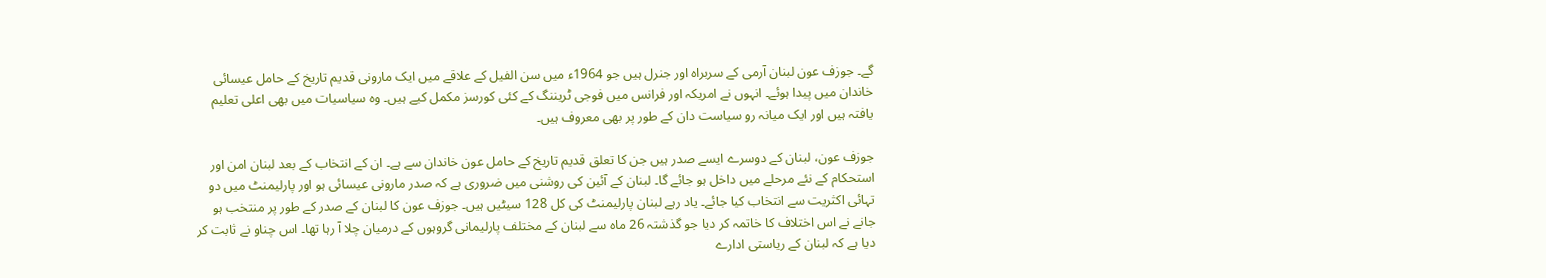گے۔ جوزف عون لبنان آرمی کے سربراہ اور جنرل ہیں جو 1964ء میں سن الفیل کے علاقے میں ایک مارونی قدیم تاریخ کے حامل عیسائی خاندان میں پیدا ہوئے۔ انہوں نے امریکہ اور فرانس میں فوجی ٹریننگ کے کئی کورسز مکمل کیے ہیں۔ وہ سیاسیات میں بھی اعلی تعلیم یافتہ ہیں اور ایک میانہ رو سیاست دان کے طور پر بھی معروف ہیں۔

جوزف عون، لبنان کے دوسرے ایسے صدر ہیں جن کا تعلق قدیم تاریخ کے حامل عون خاندان سے ہے۔ ان کے انتخاب کے بعد لبنان امن اور استحکام کے نئے مرحلے میں داخل ہو جائے گا۔ لبنان کے آئین کی روشنی میں ضروری ہے کہ صدر مارونی عیسائی ہو اور پارلیمنٹ میں دو تہائی اکثریت سے انتخاب کیا جائے۔ یاد رہے لبنان پارلیمنٹ کی کل 128 سیٹیں ہیں۔ جوزف عون کا لبنان کے صدر کے طور پر منتخب ہو جانے نے اس اختلاف کا خاتمہ کر دیا جو گذشتہ 26 ماہ سے لبنان کے مختلف پارلیمانی گروہوں کے درمیان چلا آ رہا تھا۔ اس چناو نے ثابت کر دیا ہے کہ لبنان کے ریاستی ادارے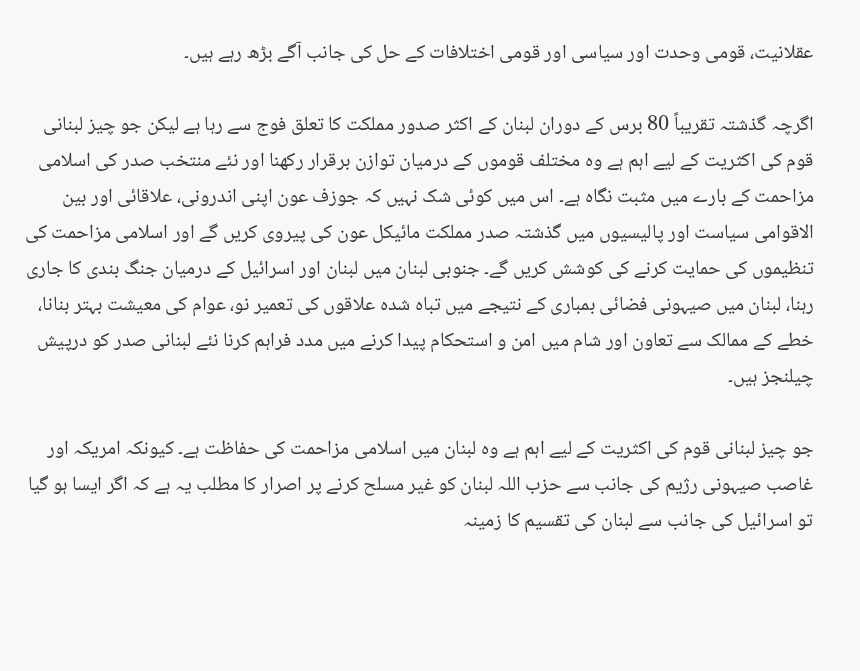عقلانیت، قومی وحدت اور سیاسی اور قومی اختلافات کے حل کی جانب آگے بڑھ رہے ہیں۔

اگرچہ گذشتہ تقریباً 80 برس کے دوران لبنان کے اکثر صدور مملکت کا تعلق فوج سے رہا ہے لیکن جو چیز لبنانی قوم کی اکثریت کے لیے اہم ہے وہ مختلف قوموں کے درمیان توازن برقرار رکھنا اور نئے منتخب صدر کی اسلامی مزاحمت کے بارے میں مثبت نگاہ ہے۔ اس میں کوئی شک نہیں کہ جوزف عون اپنی اندرونی، علاقائی اور بین الاقوامی سیاست اور پالیسیوں میں گذشتہ صدر مملکت مائیکل عون کی پیروی کریں گے اور اسلامی مزاحمت کی تنظیموں کی حمایت کرنے کی کوشش کریں گے۔ جنوبی لبنان میں لبنان اور اسرائیل کے درمیان جنگ بندی کا جاری رہنا، لبنان میں صیہونی فضائی بمباری کے نتیجے میں تباہ شدہ علاقوں کی تعمیر نو، عوام کی معیشت بہتر بنانا، خطے کے ممالک سے تعاون اور شام میں امن و استحکام پیدا کرنے میں مدد فراہم کرنا نئے لبنانی صدر کو درپیش چیلنجز ہیں۔

جو چیز لبنانی قوم کی اکثریت کے لیے اہم ہے وہ لبنان میں اسلامی مزاحمت کی حفاظت ہے۔ کیونکہ امریکہ اور غاصب صیہونی رژیم کی جانب سے حزب اللہ لبنان کو غیر مسلح کرنے پر اصرار کا مطلب یہ ہے کہ اگر ایسا ہو گیا تو اسرائیل کی جانب سے لبنان کی تقسیم کا زمینہ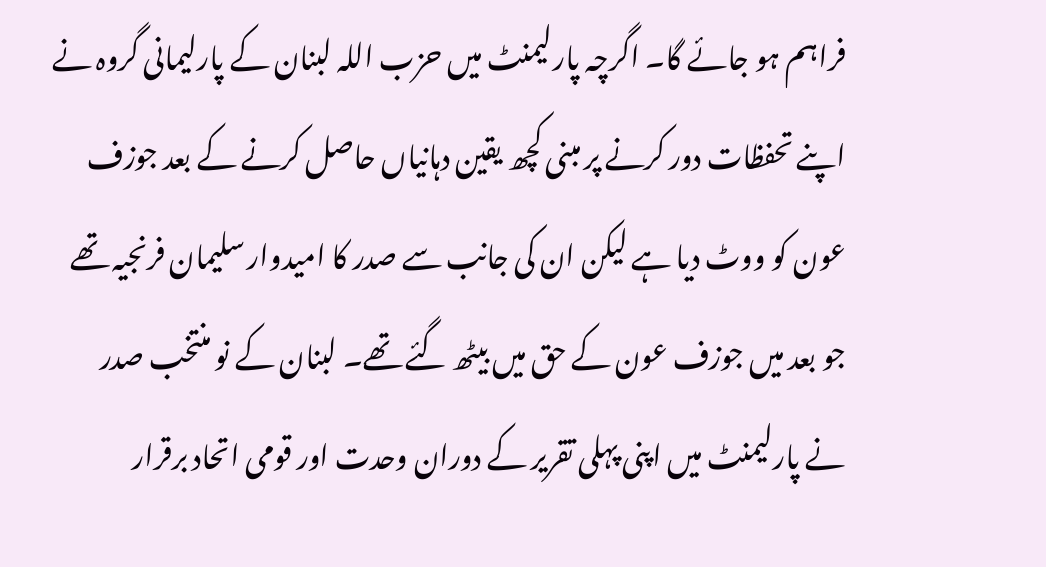فراہم ہو جائے گا۔ اگرچہ پارلیمنٹ میں حزب اللہ لبنان کے پارلیمانی گروہ نے اپنے تحفظات دور کرنے پر مبنی کچھ یقین دہانیاں حاصل کرنے کے بعد جوزف عون کو ووٹ دیا ہے لیکن ان کی جانب سے صدر کا امیدوار سلیمان فرنجیہ تھے جو بعد میں جوزف عون کے حق میں بیٹھ گئے تھے۔ لبنان کے نو منتخب صدر نے پارلیمنٹ میں اپنی پہلی تقریر کے دوران وحدت اور قومی اتحاد برقرار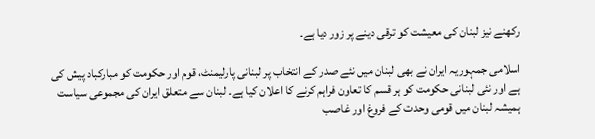رکھنے نیز لبنان کی معیشت کو ترقی دینے پر زور دیا ہے۔

اسلامی جمہوریہ ایران نے بھی لبنان میں نئے صدر کے انتخاب پر لبنانی پارلیمنٹ، قوم اور حکومت کو مبارکباد پیش کی ہے اور نئی لبنانی حکومت کو ہر قسم کا تعاون فراہم کرنے کا اعلان کیا ہے۔ لبنان سے متعلق ایران کی مجموعی سیاست ہمیشہ لبنان میں قومی وحدت کے فروغ اور غاصب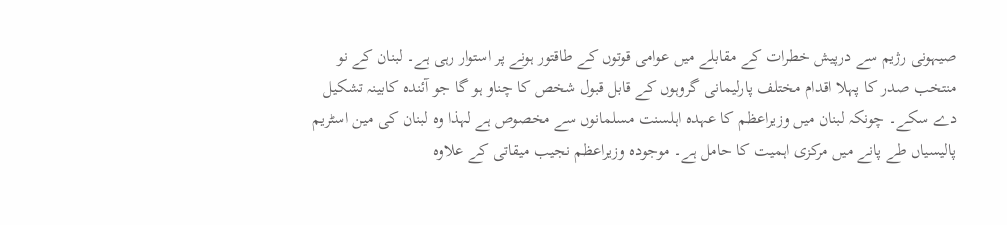صیہونی رژیم سے درپیش خطرات کے مقابلے میں عوامی قوتوں کے طاقتور ہونے پر استوار رہی ہے۔ لبنان کے نو منتخب صدر کا پہلا اقدام مختلف پارلیمانی گروہوں کے قابل قبول شخص کا چناو ہو گا جو آئندہ کابینہ تشکیل دے سکے۔ چونکہ لبنان میں وزیراعظم کا عہدہ اہلسنت مسلمانوں سے مخصوص ہے لہذا وہ لبنان کی مین اسٹریم پالیسیاں طے پانے میں مرکزی اہمیت کا حامل ہے۔ موجودہ وزیراعظم نجیب میقاتی کے علاوہ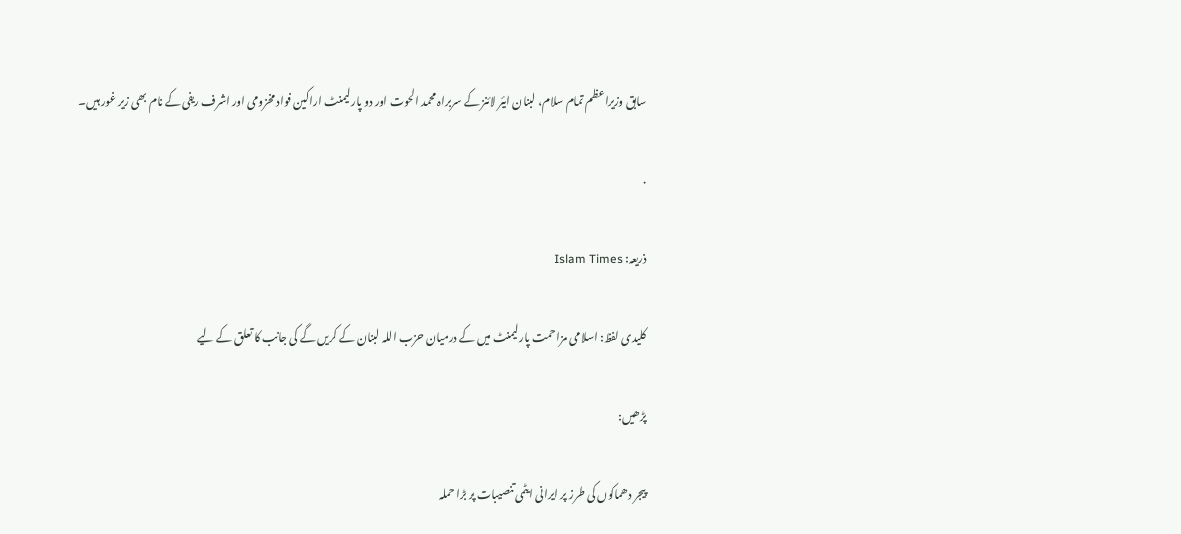سابق وزیراعظم تمام سلام، لبنان ایئر لائنز کے سربراہ محمد الحوت اور دو پارلیمنٹ اراکین فواد مخزومی اور اشرف ریفی کے نام بھی زیر غور ہیں۔

.

ذریعہ: Islam Times

کلیدی لفظ: اسلامی مزاحمت پارلیمنٹ میں کے درمیان حزب اللہ لبنان کے کریں گے کی جانب کا تعلق کے لیے

پڑھیں:

پیجر دھماکوں کی طرز پر ایرانی ایٹمی تنصیبات پر بڑا حملہ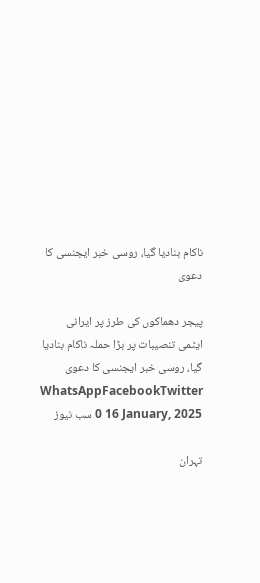ناکام بنادیا گیا، روسی خبر ایجنسی کا دعوی

پیجر دھماکوں کی طرز پر ایرانی ایٹمی تنصیبات پر بڑا حملہ ناکام بنادیا گیا، روسی خبر ایجنسی کا دعوی WhatsAppFacebookTwitter 0 16 January, 2025 سب نیوز

تہران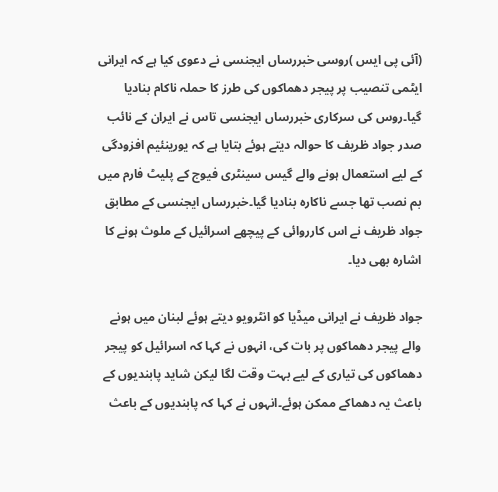(آئی پی ایس )روسی خبررساں ایجنسی نے دعوی کیا ہے کہ ایرانی ایٹمی تنصیب پر پیجر دھماکوں کی طرز کا حملہ ناکام بنادیا گیا۔روس کی سرکاری خبررساں ایجنسی تاس نے ایران کے نائب صدر جواد ظریف کا حوالہ دیتے ہوئے بتایا ہے کہ یورینئیم افزودگی کے لیے استعمال ہونے والے گیس سینٹری فیوج کے پلیٹ فارم میں بم نصب تھا جسے ناکارہ بنادیا گیا۔خبررساں ایجنسی کے مطابق جواد ظریف نے اس کارروائی کے پیچھے اسرائیل کے ملوث ہونے کا اشارہ بھی دیا۔

جواد ظریف نے ایرانی میڈیا کو انٹرویو دیتے ہوئے لبنان میں ہونے والے پیجر دھماکوں پر بات کی، انہوں نے کہا کہ اسرائیل کو پیجر دھماکوں کی تیاری کے لیے بہت وقت لگا لیکن شاید پابندیوں کے باعث یہ دھماکے ممکن ہوئے۔انہوں نے کہا کہ پابندیوں کے باعث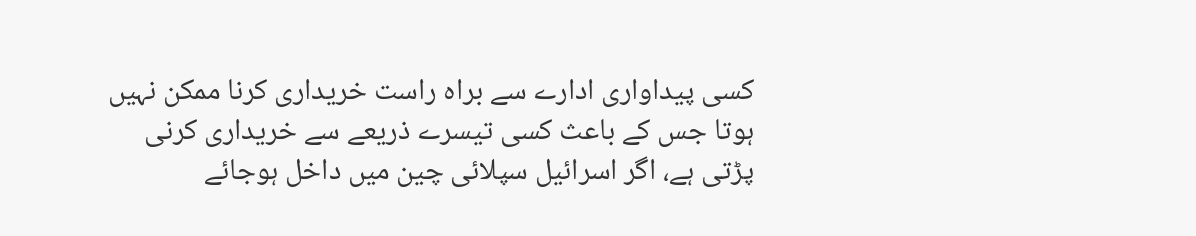کسی پیداواری ادارے سے براہ راست خریداری کرنا ممکن نہیں ہوتا جس کے باعث کسی تیسرے ذریعے سے خریداری کرنی پڑتی ہے، اگر اسرائیل سپلائی چین میں داخل ہوجائے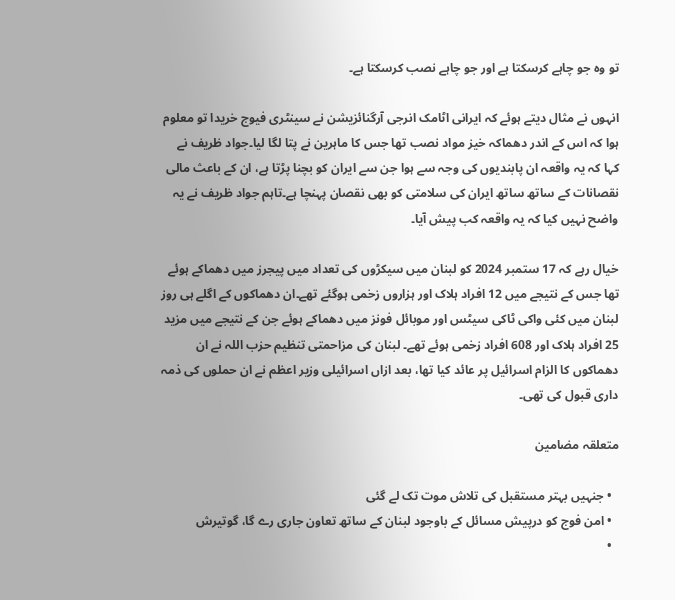تو وہ جو چاہے کرسکتا ہے اور جو چاہے نصب کرسکتا ہے۔

انہوں نے مثال دیتے ہوئے کہ ایرانی اٹامک انرجی آرگنائزیشن نے سینٹری فیوج خریدا تو معلوم ہوا کہ اس کے اندر دھماکہ خیز مواد نصب تھا جس کا ماہرین نے پتا لگا لیا۔جواد ظریف نے کہا کہ یہ واقعہ ان پابندیوں کی وجہ سے ہوا جن سے ایران کو بچنا پڑتا ہے، ان کے باعث مالی نقصانات کے ساتھ ساتھ ایران کی سلامتی کو بھی نقصان پہنچا ہے۔تاہم جواد ظریف نے یہ واضح نہیں کیا کہ یہ واقعہ کب پیش آیا۔

خیال رہے کہ 17 ستمبر 2024 کو لبنان میں سیکڑوں کی تعداد میں پیجرز میں دھماکے ہوئے تھا جس کے نتیجے میں 12 افراد ہلاک اور ہزاروں زخمی ہوگئے تھے۔ان دھماکوں کے اگلے ہی روز لبنان میں کئی واکی ٹاکی سیٹس اور موبائل فونز میں دھماکے ہوئے جن کے نتیجے میں مزید 25 افراد ہلاک اور 608 افراد زخمی ہوئے تھے۔ لبنان کی مزاحمتی تنظیم حزب اللہ نے ان دھماکوں کا الزام اسرائیل پر عائد کیا تھا، بعد ازاں اسرائیلی وزیر اعظم نے ان حملوں کی ذمہ داری قبول کی تھی۔

متعلقہ مضامین

  • جنہیں بہتر مستقبل کی تلاش موت تک لے گئی
  • امن فوج کو درپیش مسائل کے باوجود لبنان کے ساتھ تعاون جاری رے گا، گوتیرش
  •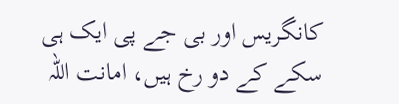کانگریس اور بی جے پی ایک ہی سکے کے دو رخ ہیں، امانت اللہ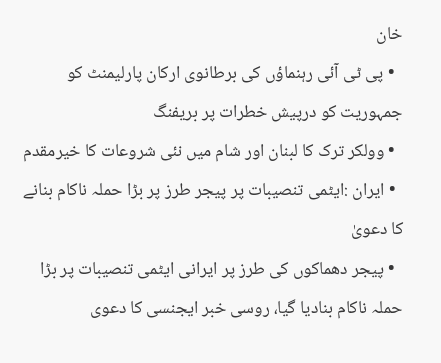خان
  • پی ٹی آئی رہنماؤں کی برطانوی ارکان پارلیمنٹ کو جمہوریت کو درپیش خطرات پر بریفنگ
  • وولکر ترک کا لبنان اور شام میں نئی شروعات کا خیرمقدم
  • ایران :ایٹمی تنصیبات پر پیجر طرز پر بڑا حملہ ناکام بنانے کا دعویٰ
  • پیجر دھماکوں کی طرز پر ایرانی ایٹمی تنصیبات پر بڑا حملہ ناکام بنادیا گیا، روسی خبر ایجنسی کا دعوی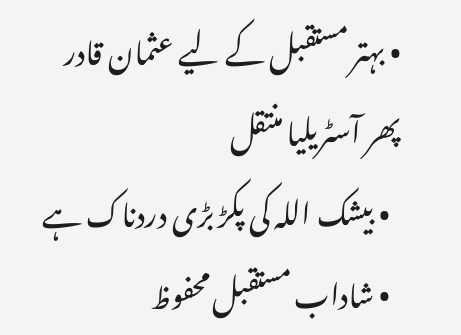• بہتر مستقبل کے لیے عثمان قادر پھر آسٹریلیا منتقل
  • بیشک اللہ کی پکڑ بڑی دردناک ہے
  • شاداب مستقبل محفوظ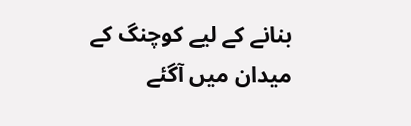بنانے کے لیے کوچنگ کے میدان میں آگئے